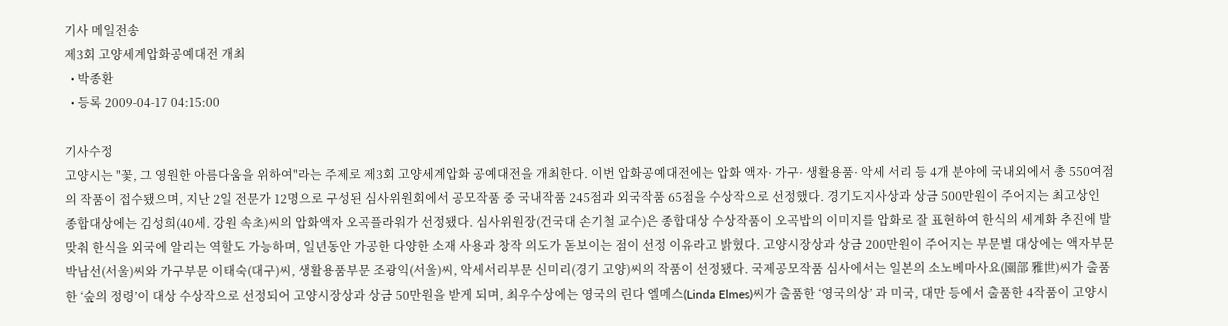기사 메일전송
제3회 고양세계압화공예대전 개최
  • 박종환
  • 등록 2009-04-17 04:15:00

기사수정
고양시는 "꽃, 그 영원한 아름다움을 위하여"라는 주제로 제3회 고양세계압화 공예대전을 개최한다. 이번 압화공예대전에는 압화 액자· 가구· 생활용품· 악세 서리 등 4개 분야에 국내외에서 총 550여점의 작품이 접수됐으며, 지난 2일 전문가 12명으로 구성된 심사위원회에서 공모작품 중 국내작품 245점과 외국작품 65점을 수상작으로 선정했다. 경기도지사상과 상금 500만원이 주어지는 최고상인 종합대상에는 김성희(40세. 강원 속초)씨의 압화액자 오곡플라워가 선정됐다. 심사위원장(건국대 손기철 교수)은 종합대상 수상작품이 오곡밥의 이미지를 압화로 잘 표현하여 한식의 세계화 추진에 발 맞춰 한식을 외국에 알리는 역할도 가능하며, 일년동안 가공한 다양한 소재 사용과 창작 의도가 돋보이는 점이 선정 이유라고 밝혔다. 고양시장상과 상금 200만원이 주어지는 부문별 대상에는 액자부문 박남선(서울)씨와 가구부문 이태숙(대구)씨, 생활용품부문 조광익(서울)씨, 악세서리부문 신미리(경기 고양)씨의 작품이 선정됐다. 국제공모작품 심사에서는 일본의 소노베마사요(園部 雅世)씨가 출품한 ‘숲의 정령’이 대상 수상작으로 선정되어 고양시장상과 상금 50만원을 받게 되며, 최우수상에는 영국의 린다 엘메스(Linda Elmes)씨가 출품한 ‘영국의상’ 과 미국, 대만 등에서 출품한 4작품이 고양시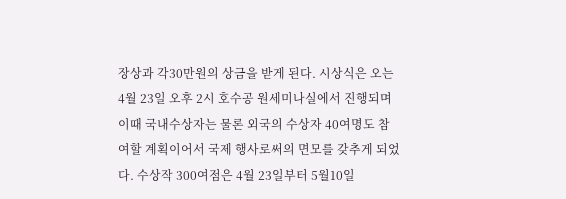장상과 각30만원의 상금을 받게 된다. 시상식은 오는 4월 23일 오후 2시 호수공 원세미나실에서 진행되며 이때 국내수상자는 물론 외국의 수상자 40여명도 참여할 계획이어서 국제 행사로써의 면모를 갖추게 되었다. 수상작 300여점은 4월 23일부터 5월10일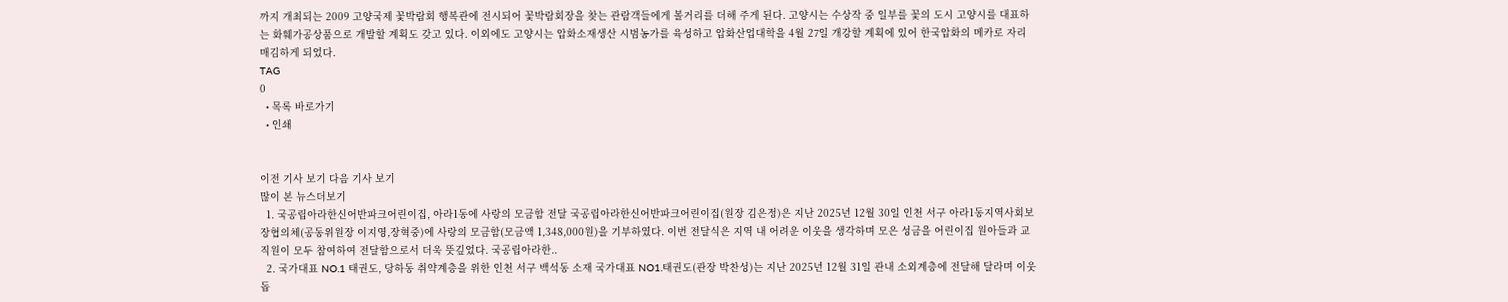까지 개최되는 2009 고양국제 꽃박람회 행복관에 전시되어 꽃박람회장을 찾는 관람객들에게 볼거리를 더해 주게 된다. 고양시는 수상작 중 일부를 꽃의 도시 고양시를 대표하는 화훼가공상품으로 개발할 계획도 갖고 있다. 이외에도 고양시는 압화소재생산 시범농가를 육성하고 압화산업대학을 4월 27일 개강할 계획에 있어 한국압화의 메카로 자리매김하게 되었다.
TAG
0
  • 목록 바로가기
  • 인쇄


이전 기사 보기 다음 기사 보기
많이 본 뉴스더보기
  1. 국공립아라한신어반파크어린이집, 아라1동에 사랑의 모금함 전달 국공립아라한신어반파크어린이집(원장 김은정)은 지난 2025년 12월 30일 인천 서구 아라1동지역사회보장협의체(공동위원장 이지영,장혁중)에 사랑의 모금함(모금액 1,348,000원)을 기부하였다. 이번 전달식은 지역 내 어려운 이웃을 생각하며 모은 성금을 어린이집 원아들과 교직원이 모두 참여하여 전달함으로서 더욱 뜻깊었다. 국공립아라한..
  2. 국가대표 NO.1 태권도, 당하동 취약계층을 위한 인천 서구 백석동 소재 국가대표 NO1.태권도(관장 박찬성)는 지난 2025년 12월 31일 관내 소외계층에 전달해 달라며 이웃돕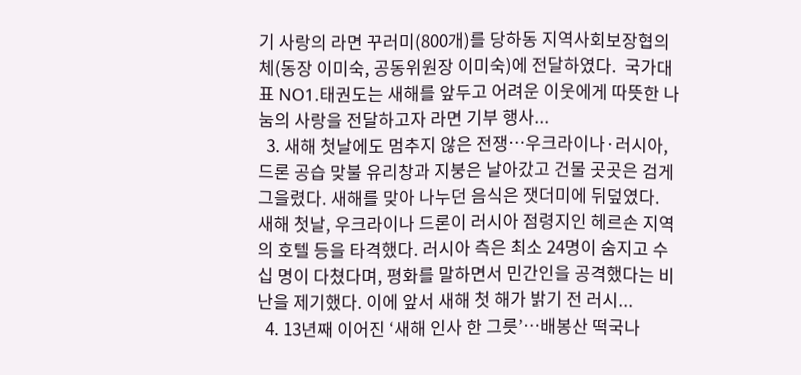기 사랑의 라면 꾸러미(800개)를 당하동 지역사회보장협의체(동장 이미숙, 공동위원장 이미숙)에 전달하였다.  국가대표 NO1.태권도는 새해를 앞두고 어려운 이웃에게 따뜻한 나눔의 사랑을 전달하고자 라면 기부 행사...
  3. 새해 첫날에도 멈추지 않은 전쟁…우크라이나·러시아, 드론 공습 맞불 유리창과 지붕은 날아갔고 건물 곳곳은 검게 그을렸다. 새해를 맞아 나누던 음식은 잿더미에 뒤덮였다. 새해 첫날, 우크라이나 드론이 러시아 점령지인 헤르손 지역의 호텔 등을 타격했다. 러시아 측은 최소 24명이 숨지고 수십 명이 다쳤다며, 평화를 말하면서 민간인을 공격했다는 비난을 제기했다. 이에 앞서 새해 첫 해가 밝기 전 러시...
  4. 13년째 이어진 ‘새해 인사 한 그릇’…배봉산 떡국나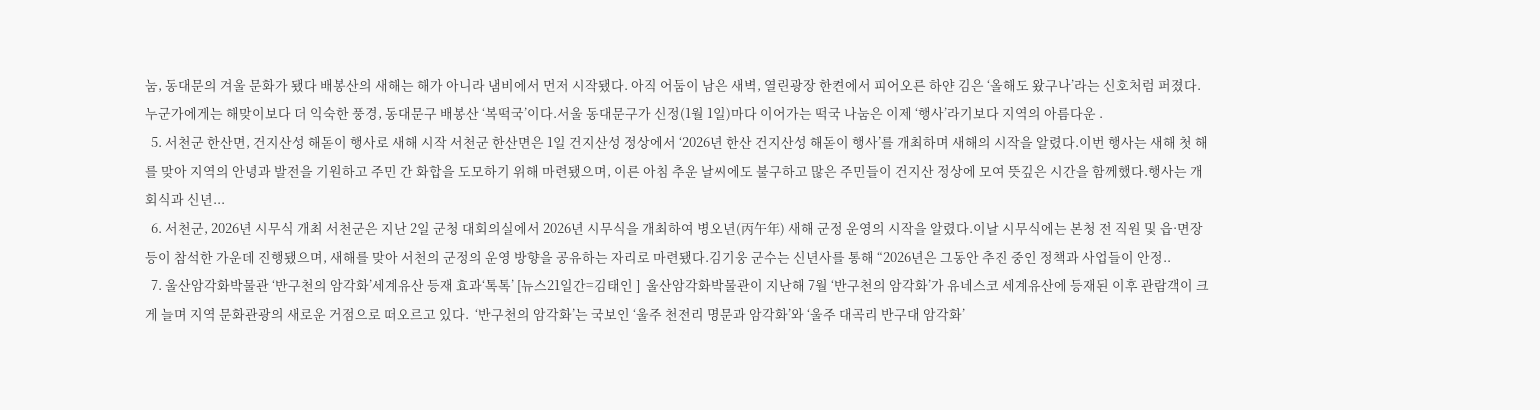눔, 동대문의 겨울 문화가 됐다 배봉산의 새해는 해가 아니라 냄비에서 먼저 시작됐다. 아직 어둠이 남은 새벽, 열린광장 한켠에서 피어오른 하얀 김은 ‘올해도 왔구나’라는 신호처럼 퍼졌다. 누군가에게는 해맞이보다 더 익숙한 풍경, 동대문구 배봉산 ‘복떡국’이다.서울 동대문구가 신정(1월 1일)마다 이어가는 떡국 나눔은 이제 ‘행사’라기보다 지역의 아름다운 .
  5. 서천군 한산면, 건지산성 해돋이 행사로 새해 시작 서천군 한산면은 1일 건지산성 정상에서 ‘2026년 한산 건지산성 해돋이 행사’를 개최하며 새해의 시작을 알렸다.이번 행사는 새해 첫 해를 맞아 지역의 안녕과 발전을 기원하고 주민 간 화합을 도모하기 위해 마련됐으며, 이른 아침 추운 날씨에도 불구하고 많은 주민들이 건지산 정상에 모여 뜻깊은 시간을 함께했다.행사는 개회식과 신년...
  6. 서천군, 2026년 시무식 개최 서천군은 지난 2일 군청 대회의실에서 2026년 시무식을 개최하여 병오년(丙午年) 새해 군정 운영의 시작을 알렸다.이날 시무식에는 본청 전 직원 및 읍·면장 등이 참석한 가운데 진행됐으며, 새해를 맞아 서천의 군정의 운영 방향을 공유하는 자리로 마련됐다.김기웅 군수는 신년사를 통해 “2026년은 그동안 추진 중인 정책과 사업들이 안정..
  7. 울산암각화박물관 ‘반구천의 암각화’세계유산 등재 효과‘톡톡’ [뉴스21일간=김태인 ]  울산암각화박물관이 지난해 7월 ‘반구천의 암각화’가 유네스코 세계유산에 등재된 이후 관람객이 크게 늘며 지역 문화관광의 새로운 거점으로 떠오르고 있다.  ‘반구천의 암각화’는 국보인 ‘울주 천전리 명문과 암각화’와 ‘울주 대곡리 반구대 암각화’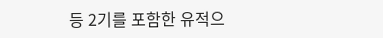등 2기를 포함한 유적으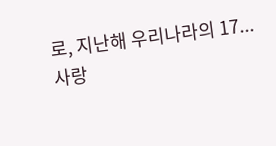로, 지난해 우리나라의 17...
사랑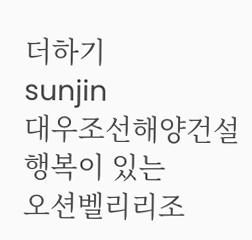더하기
sunjin
대우조선해양건설
행복이 있는
오션벨리리조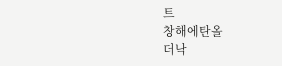트
창해에탄올
더낙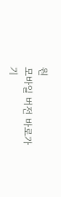원
모바일 버전 바로가기